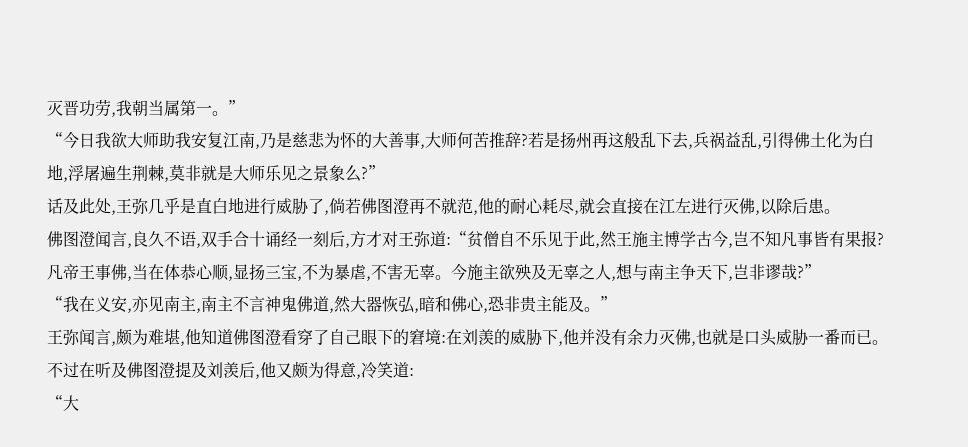灭晋功劳,我朝当属第一。”
“今日我欲大师助我安复江南,乃是慈悲为怀的大善事,大师何苦推辞?若是扬州再这般乱下去,兵祸益乱,引得佛土化为白地,浮屠遍生荆棘,莫非就是大师乐见之景象么?”
话及此处,王弥几乎是直白地进行威胁了,倘若佛图澄再不就范,他的耐心耗尽,就会直接在江左进行灭佛,以除后患。
佛图澄闻言,良久不语,双手合十诵经一刻后,方才对王弥道:“贫僧自不乐见于此,然王施主博学古今,岂不知凡事皆有果报?凡帝王事佛,当在体恭心顺,显扬三宝,不为暴虐,不害无辜。今施主欲殃及无辜之人,想与南主争天下,岂非谬哉?”
“我在义安,亦见南主,南主不言神鬼佛道,然大器恢弘,暗和佛心,恐非贵主能及。”
王弥闻言,颇为难堪,他知道佛图澄看穿了自己眼下的窘境:在刘羡的威胁下,他并没有余力灭佛,也就是口头威胁一番而已。不过在听及佛图澄提及刘羡后,他又颇为得意,冷笑道:
“大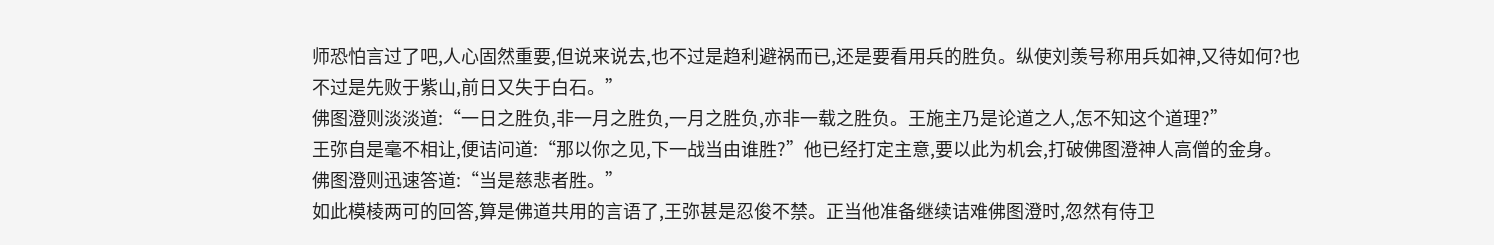师恐怕言过了吧,人心固然重要,但说来说去,也不过是趋利避祸而已,还是要看用兵的胜负。纵使刘羡号称用兵如神,又待如何?也不过是先败于紫山,前日又失于白石。”
佛图澄则淡淡道:“一日之胜负,非一月之胜负,一月之胜负,亦非一载之胜负。王施主乃是论道之人,怎不知这个道理?”
王弥自是毫不相让,便诘问道:“那以你之见,下一战当由谁胜?”他已经打定主意,要以此为机会,打破佛图澄神人高僧的金身。
佛图澄则迅速答道:“当是慈悲者胜。”
如此模棱两可的回答,算是佛道共用的言语了,王弥甚是忍俊不禁。正当他准备继续诘难佛图澄时,忽然有侍卫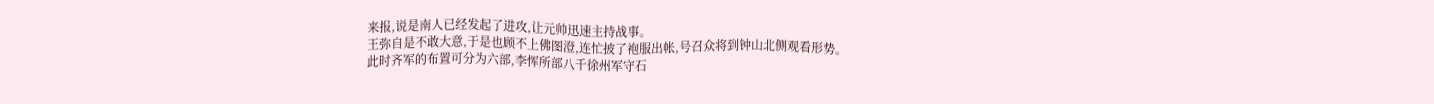来报,说是南人已经发起了进攻,让元帅迅速主持战事。
王弥自是不敢大意,于是也顾不上佛图澄,连忙披了袍服出帐,号召众将到钟山北侧观看形势。
此时齐军的布置可分为六部,李恽所部八千徐州军守石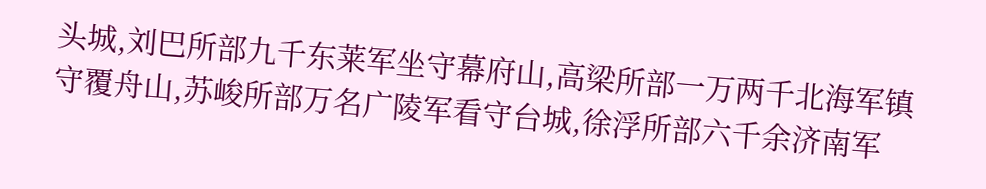头城,刘巴所部九千东莱军坐守幕府山,高梁所部一万两千北海军镇守覆舟山,苏峻所部万名广陵军看守台城,徐浮所部六千余济南军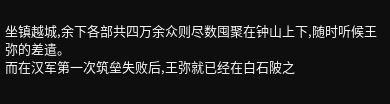坐镇越城,余下各部共四万余众则尽数囤聚在钟山上下,随时听候王弥的差遣。
而在汉军第一次筑垒失败后,王弥就已经在白石陂之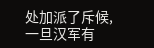处加派了斥候,一旦汉军有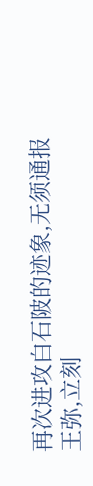再次进攻白石陂的迹象,无须通报王弥,立刻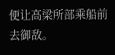便让高梁所部乘船前去御敌。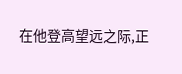在他登高望远之际,正